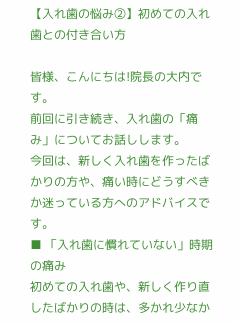【入れ歯の悩み②】初めての入れ歯との付き合い方

皆様、こんにちは!院長の大内です。
前回に引き続き、入れ歯の「痛み」についてお話しします。
今回は、新しく入れ歯を作ったばかりの方や、痛い時にどうすべきか迷っている方へのアドバイスです。
■ 「入れ歯に慣れていない」時期の痛み
初めての入れ歯や、新しく作り直したばかりの時は、多かれ少なか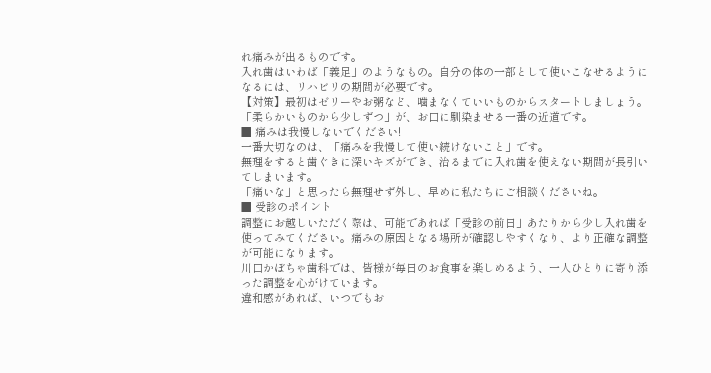れ痛みが出るものです。
入れ歯はいわば「義足」のようなもの。自分の体の一部として使いこなせるようになるには、リハビリの期間が必要です。
【対策】最初はゼリーやお粥など、噛まなくていいものからスタートしましょう。「柔らかいものから少しずつ」が、お口に馴染ませる一番の近道です。
■ 痛みは我慢しないでください!
一番大切なのは、「痛みを我慢して使い続けないこと」です。
無理をすると歯ぐきに深いキズができ、治るまでに入れ歯を使えない期間が長引いてしまいます。
「痛いな」と思ったら無理せず外し、早めに私たちにご相談くださいね。
■ 受診のポイント
調整にお越しいただく際は、可能であれば「受診の前日」あたりから少し入れ歯を使ってみてください。痛みの原因となる場所が確認しやすくなり、より正確な調整が可能になります。
川口かぼちゃ歯科では、皆様が毎日のお食事を楽しめるよう、一人ひとりに寄り添った調整を心がけています。
違和感があれば、いつでもお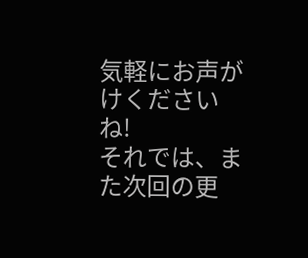気軽にお声がけくださいね!
それでは、また次回の更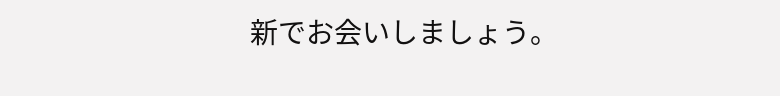新でお会いしましょう。